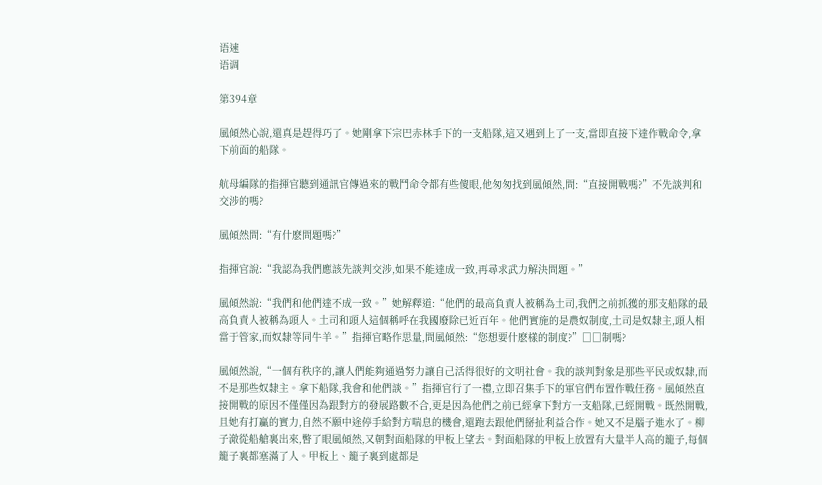语速
语调

第394章

風傾然心說,還真是趕得巧了。她剛拿下宗巴赤林手下的一支船隊,這又遇到上了一支,當即直接下達作戰命令,拿下前面的船隊。

航母編隊的指揮官聽到通訊官傳過來的戰鬥命令都有些傻眼,他匆匆找到風傾然,問:“直接開戰嗎?”不先談判和交涉的嗎?

風傾然問:“有什麽問題嗎?”

指揮官說:“我認為我們應該先談判交涉,如果不能達成一致,再尋求武力解決問題。”

風傾然說:“我們和他們達不成一致。”她解釋道:“他們的最高負責人被稱為土司,我們之前抓獲的那支船隊的最高負責人被稱為頭人。土司和頭人這個稱呼在我國廢除已近百年。他們實施的是農奴制度,土司是奴隸主,頭人相當于管家,而奴隸等同牛羊。”指揮官略作思量,問風傾然:“您想要什麽樣的制度?”□□制嗎?

風傾然說,“一個有秩序的,讓人們能夠通過努力讓自己活得很好的文明社會。我的談判對象是那些平民或奴隸,而不是那些奴隸主。拿下船隊,我會和他們談。”指揮官行了一禮,立即召集手下的軍官們布置作戰任務。風傾然直接開戰的原因不僅僅因為跟對方的發展路數不合,更是因為他們之前已經拿下對方一支船隊,已經開戰。既然開戰,且她有打贏的實力,自然不願中途停手給對方喘息的機會,還跑去跟他們掰扯利益合作。她又不是腦子進水了。柳子澈從船艙裏出來,瞥了眼風傾然,又朝對面船隊的甲板上望去。對面船隊的甲板上放置有大量半人高的籠子,每個籠子裏都塞滿了人。甲板上、籠子裏到處都是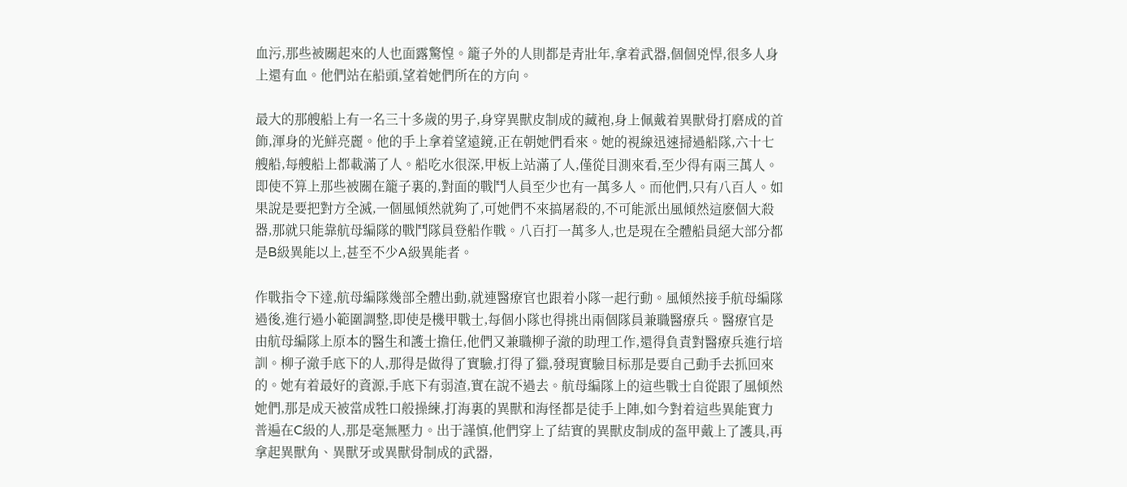血污,那些被關起來的人也面露驚惶。籠子外的人則都是青壯年,拿着武器,個個兇悍,很多人身上還有血。他們站在船頭,望着她們所在的方向。

最大的那艘船上有一名三十多歲的男子,身穿異獸皮制成的藏袍,身上佩戴着異獸骨打磨成的首飾,渾身的光鮮亮麗。他的手上拿着望遠鏡,正在朝她們看來。她的視線迅速掃過船隊,六十七艘船,每艘船上都載滿了人。船吃水很深,甲板上站滿了人,僅從目測來看,至少得有兩三萬人。即使不算上那些被關在籠子裏的,對面的戰鬥人員至少也有一萬多人。而他們,只有八百人。如果說是要把對方全滅,一個風傾然就夠了,可她們不來搞屠殺的,不可能派出風傾然這麽個大殺器,那就只能靠航母編隊的戰鬥隊員登船作戰。八百打一萬多人,也是現在全體船員絕大部分都是B級異能以上,甚至不少A級異能者。

作戰指令下達,航母編隊幾部全體出動,就連醫療官也跟着小隊一起行動。風傾然接手航母編隊過後,進行過小範圍調整,即使是機甲戰士,每個小隊也得挑出兩個隊員兼職醫療兵。醫療官是由航母編隊上原本的醫生和護士擔任,他們又兼職柳子澈的助理工作,還得負責對醫療兵進行培訓。柳子澈手底下的人,那得是做得了實驗,打得了獵,發現實驗目标那是要自己動手去抓回來的。她有着最好的資源,手底下有弱渣,實在說不過去。航母編隊上的這些戰士自從跟了風傾然她們,那是成天被當成牲口般操練,打海裏的異獸和海怪都是徒手上陣,如今對着這些異能實力普遍在C級的人,那是毫無壓力。出于謹慎,他們穿上了結實的異獸皮制成的盔甲戴上了護具,再拿起異獸角、異獸牙或異獸骨制成的武器,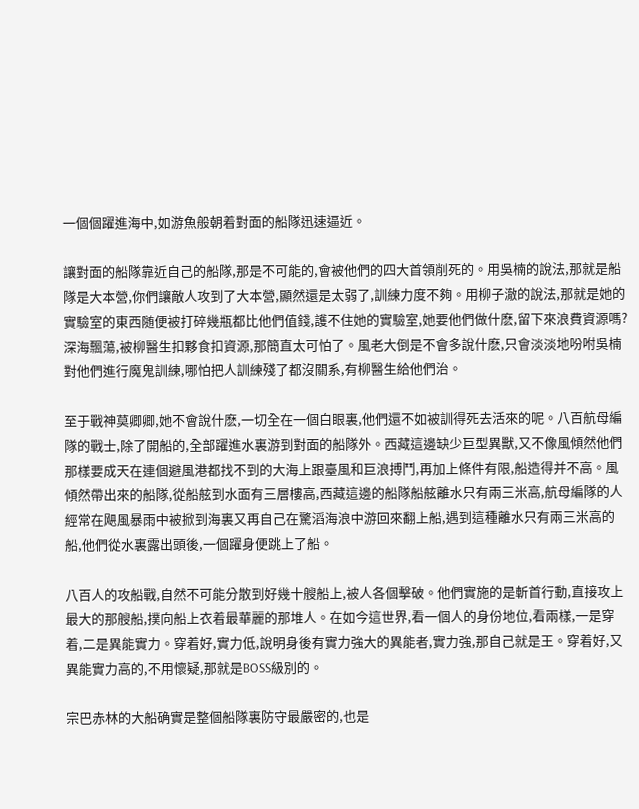一個個躍進海中,如游魚般朝着對面的船隊迅速逼近。

讓對面的船隊靠近自己的船隊,那是不可能的,會被他們的四大首領削死的。用吳楠的說法,那就是船隊是大本營,你們讓敵人攻到了大本營,顯然還是太弱了,訓練力度不夠。用柳子澈的說法,那就是她的實驗室的東西随便被打碎幾瓶都比他們值錢,護不住她的實驗室,她要他們做什麽,留下來浪費資源嗎?深海飄蕩,被柳醫生扣夥食扣資源,那簡直太可怕了。風老大倒是不會多說什麽,只會淡淡地吩咐吳楠對他們進行魔鬼訓練,哪怕把人訓練殘了都沒關系,有柳醫生給他們治。

至于戰神莫卿卿,她不會說什麽,一切全在一個白眼裏,他們還不如被訓得死去活來的呢。八百航母編隊的戰士,除了開船的,全部躍進水裏游到對面的船隊外。西藏這邊缺少巨型異獸,又不像風傾然他們那樣要成天在連個避風港都找不到的大海上跟臺風和巨浪搏鬥,再加上條件有限,船造得并不高。風傾然帶出來的船隊,從船舷到水面有三層樓高,西藏這邊的船隊船舷離水只有兩三米高,航母編隊的人經常在飓風暴雨中被掀到海裏又再自己在驚滔海浪中游回來翻上船,遇到這種離水只有兩三米高的船,他們從水裏露出頭後,一個躍身便跳上了船。

八百人的攻船戰,自然不可能分散到好幾十艘船上,被人各個擊破。他們實施的是斬首行動,直接攻上最大的那艘船,撲向船上衣着最華麗的那堆人。在如今這世界,看一個人的身份地位,看兩樣,一是穿着,二是異能實力。穿着好,實力低,說明身後有實力強大的異能者,實力強,那自己就是王。穿着好,又異能實力高的,不用懷疑,那就是BOSS級別的。

宗巴赤林的大船确實是整個船隊裏防守最嚴密的,也是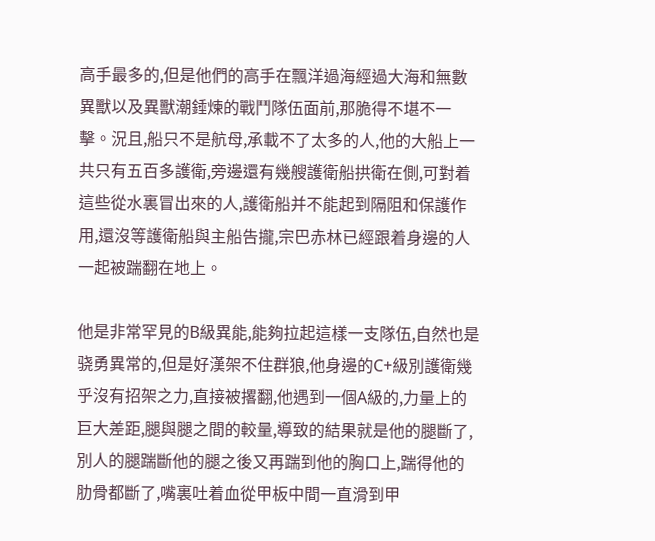高手最多的,但是他們的高手在飄洋過海經過大海和無數異獸以及異獸潮錘煉的戰鬥隊伍面前,那脆得不堪不一擊。況且,船只不是航母,承載不了太多的人,他的大船上一共只有五百多護衛,旁邊還有幾艘護衛船拱衛在側,可對着這些從水裏冒出來的人,護衛船并不能起到隔阻和保護作用,還沒等護衛船與主船告攏,宗巴赤林已經跟着身邊的人一起被踹翻在地上。

他是非常罕見的B級異能,能夠拉起這樣一支隊伍,自然也是骁勇異常的,但是好漢架不住群狼,他身邊的C+級別護衛幾乎沒有招架之力,直接被撂翻,他遇到一個A級的,力量上的巨大差距,腿與腿之間的較量,導致的結果就是他的腿斷了,別人的腿踹斷他的腿之後又再踹到他的胸口上,踹得他的肋骨都斷了,嘴裏吐着血從甲板中間一直滑到甲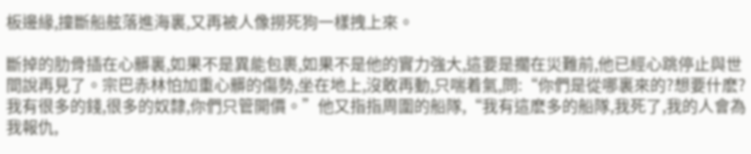板邊緣,撞斷船舷落進海裏,又再被人像撈死狗一樣拽上來。

斷掉的肋骨插在心髒裏,如果不是異能包裹,如果不是他的實力強大,這要是擱在災難前,他已經心跳停止與世間說再見了。宗巴赤林怕加重心髒的傷勢,坐在地上,沒敢再動,只喘着氣,問:“你們是從哪裏來的?想要什麽?我有很多的錢,很多的奴隸,你們只管開價。”他又指指周圍的船隊,“我有這麽多的船隊,我死了,我的人會為我報仇,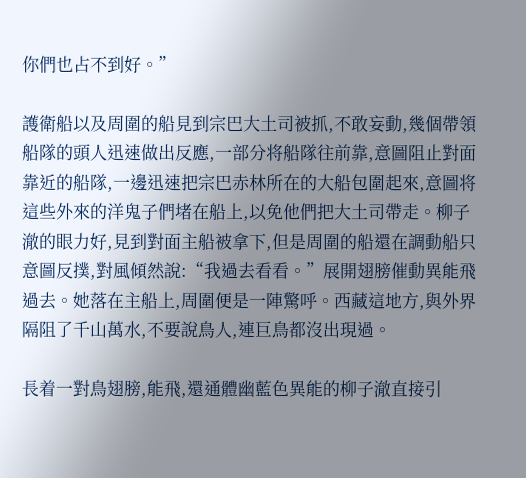你們也占不到好。”

護衛船以及周圍的船見到宗巴大土司被抓,不敢妄動,幾個帶領船隊的頭人迅速做出反應,一部分将船隊往前靠,意圖阻止對面靠近的船隊,一邊迅速把宗巴赤林所在的大船包圍起來,意圖将這些外來的洋鬼子們堵在船上,以免他們把大土司帶走。柳子澈的眼力好,見到對面主船被拿下,但是周圍的船還在調動船只意圖反撲,對風傾然說:“我過去看看。”展開翅膀催動異能飛過去。她落在主船上,周圍便是一陣驚呼。西藏這地方,與外界隔阻了千山萬水,不要說鳥人,連巨鳥都沒出現過。

長着一對鳥翅膀,能飛,還通體幽藍色異能的柳子澈直接引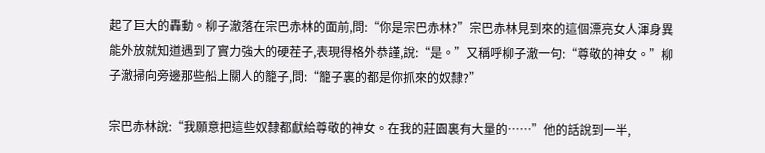起了巨大的轟動。柳子澈落在宗巴赤林的面前,問:“你是宗巴赤林?”宗巴赤林見到來的這個漂亮女人渾身異能外放就知道遇到了實力強大的硬茬子,表現得格外恭謹,說:“是。”又稱呼柳子澈一句:“尊敬的神女。”柳子澈掃向旁邊那些船上關人的籠子,問:“籠子裏的都是你抓來的奴隸?”

宗巴赤林說:“我願意把這些奴隸都獻給尊敬的神女。在我的莊園裏有大量的……”他的話說到一半,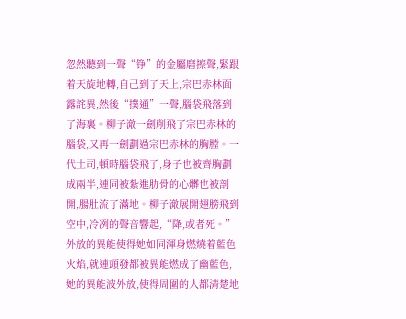忽然聽到一聲“铮”的金屬磨擦聲,緊跟着天旋地轉,自己到了天上,宗巴赤林面露詫異,然後“撲通”一聲,腦袋飛落到了海裏。柳子澈一劍削飛了宗巴赤林的腦袋,又再一劍劃過宗巴赤林的胸膛。一代土司,頓時腦袋飛了,身子也被齊胸劃成兩半,連同被紮進肋骨的心髒也被剖開,腸肚流了滿地。柳子澈展開翅膀飛到空中,冷冽的聲音響起,“降,或者死。”外放的異能使得她如同渾身燃燒着藍色火焰,就連頭發都被異能燃成了幽藍色,她的異能波外放,使得周圍的人都清楚地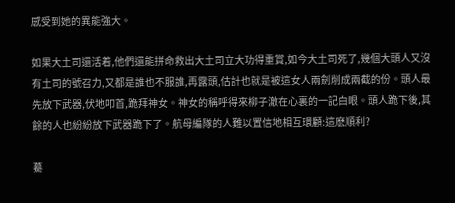感受到她的異能強大。

如果大土司還活着,他們還能拼命救出大土司立大功得重賞,如今大土司死了,幾個大頭人又沒有土司的號召力,又都是誰也不服誰,再露頭,估計也就是被這女人兩劍削成兩截的份。頭人最先放下武器,伏地叩首,跪拜神女。神女的稱呼得來柳子澈在心裏的一記白眼。頭人跪下後,其餘的人也紛紛放下武器跪下了。航母編隊的人難以置信地相互環顧:這麽順利?

驀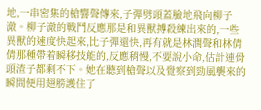地,一串密集的槍響聲傳來,子彈劈頭蓋臉地飛向柳子澈。柳子澈的戰鬥反應那是和異獸搏殺練出來的,一些異獸的速度快起來,比子彈還快,再有就是林潤聲和林倩倩那種帶着瞬移技能的,反應稍慢,不要說小命,估計連骨頭渣子都剩不下。她在聽到槍聲以及覺察到勁風襲來的瞬間便用翅膀護住了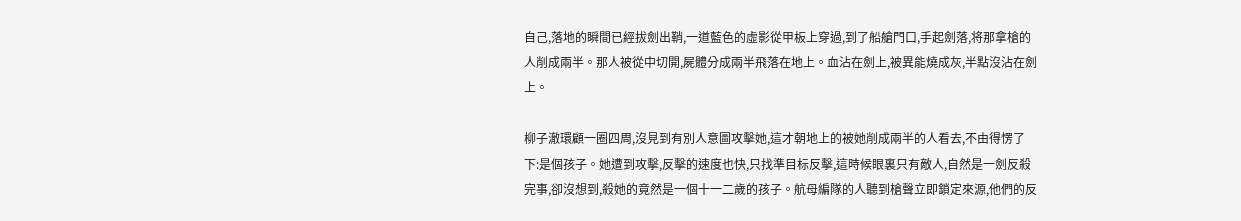自己,落地的瞬間已經拔劍出鞘,一道藍色的虛影從甲板上穿過,到了船艙門口,手起劍落,将那拿槍的人削成兩半。那人被從中切開,屍體分成兩半飛落在地上。血沾在劍上,被異能燒成灰,半點沒沾在劍上。

柳子澈環顧一圈四周,沒見到有別人意圖攻擊她,這才朝地上的被她削成兩半的人看去,不由得愣了下:是個孩子。她遭到攻擊,反擊的速度也快,只找準目标反擊,這時候眼裏只有敵人,自然是一劍反殺完事,卻沒想到,殺她的竟然是一個十一二歲的孩子。航母編隊的人聽到槍聲立即鎖定來源,他們的反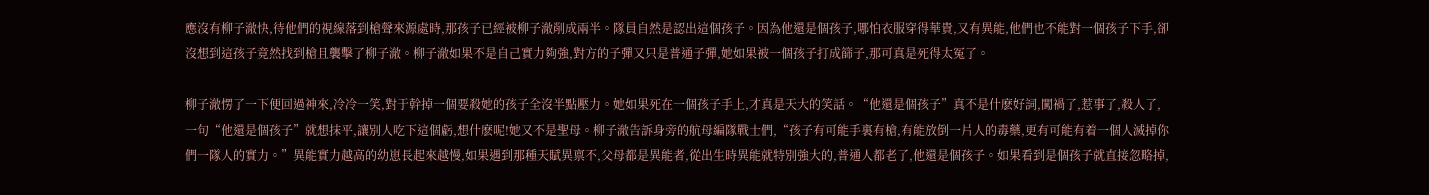應沒有柳子澈快,待他們的視線落到槍聲來源處時,那孩子已經被柳子澈削成兩半。隊員自然是認出這個孩子。因為他還是個孩子,哪怕衣服穿得華貴,又有異能,他們也不能對一個孩子下手,卻沒想到這孩子竟然找到槍且襲擊了柳子澈。柳子澈如果不是自己實力夠強,對方的子彈又只是普通子彈,她如果被一個孩子打成篩子,那可真是死得太冤了。

柳子澈愣了一下便回過神來,冷冷一笑,對于幹掉一個要殺她的孩子全沒半點壓力。她如果死在一個孩子手上,才真是天大的笑話。“他還是個孩子”真不是什麽好詞,闖禍了,惹事了,殺人了,一句“他還是個孩子”就想抹平,讓別人吃下這個虧,想什麽呢!她又不是聖母。柳子澈告訴身旁的航母編隊戰士們,“孩子有可能手裏有槍,有能放倒一片人的毒藥,更有可能有着一個人滅掉你們一隊人的實力。”異能實力越高的幼崽長起來越慢,如果遇到那種天賦異禀不,父母都是異能者,從出生時異能就特別強大的,普通人都老了,他還是個孩子。如果看到是個孩子就直接忽略掉,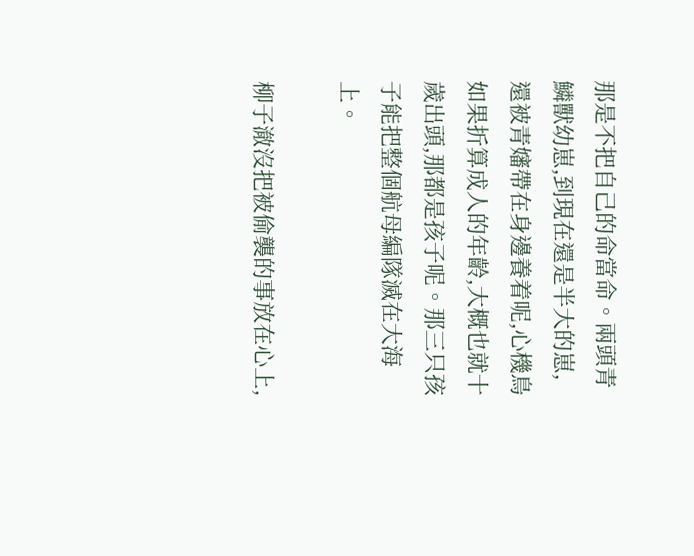那是不把自己的命當命。兩頭青鱗獸幼崽,到現在還是半大的崽,還被青嬸帶在身邊養着呢,心機鳥如果折算成人的年齡,大概也就十歲出頭,那都是孩子呢。那三只孩子能把整個航母編隊滅在大海上。

柳子澈沒把被偷襲的事放在心上,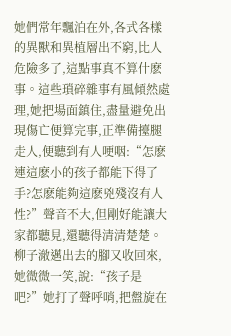她們常年飄泊在外,各式各樣的異獸和異植層出不窮,比人危險多了,這點事真不算什麽事。這些瑣碎雜事有風傾然處理,她把場面鎮住,盡量避免出現傷亡便算完事,正準備擡腿走人,便聽到有人哽咽:“怎麽連這麽小的孩子都能下得了手?怎麽能夠這麽兇殘沒有人性?”聲音不大,但剛好能讓大家都聽見,還聽得清清楚楚。柳子澈邁出去的腳又收回來,她微微一笑,說:“孩子是吧?”她打了聲呼哨,把盤旋在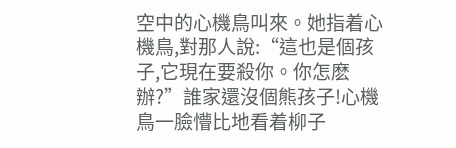空中的心機鳥叫來。她指着心機鳥,對那人說:“這也是個孩子,它現在要殺你。你怎麽辦?”誰家還沒個熊孩子!心機鳥一臉懵比地看着柳子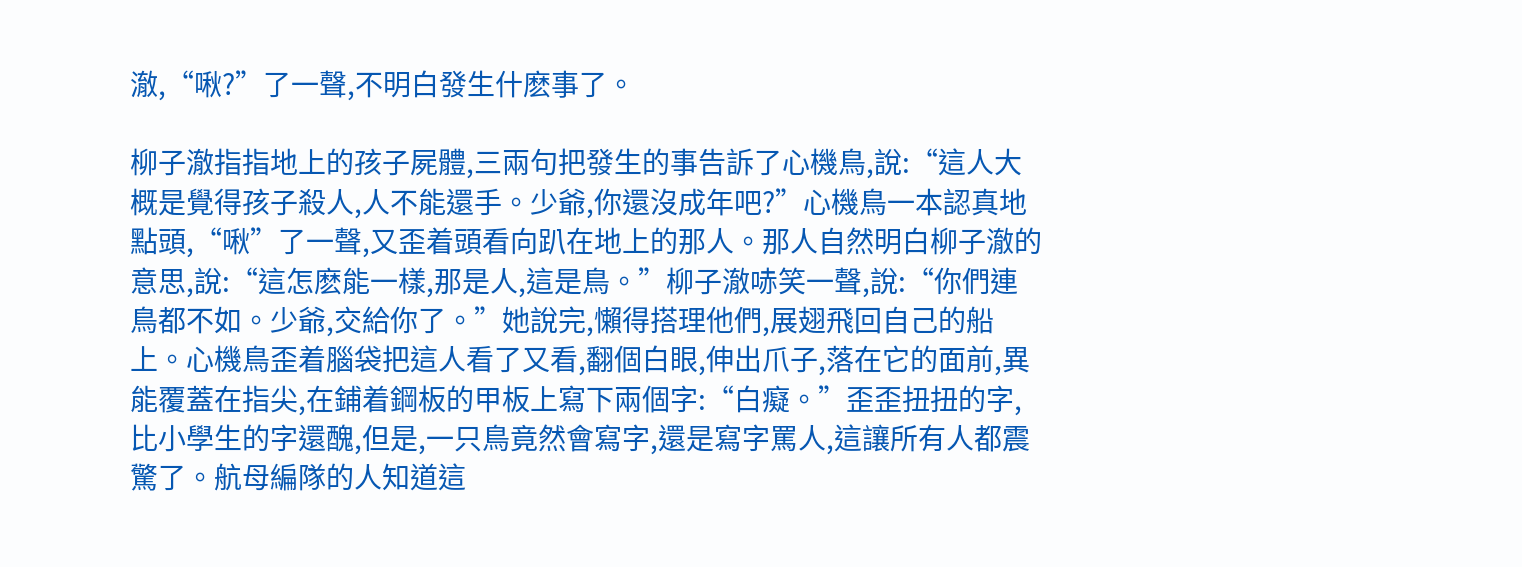澈,“啾?”了一聲,不明白發生什麽事了。

柳子澈指指地上的孩子屍體,三兩句把發生的事告訴了心機鳥,說:“這人大概是覺得孩子殺人,人不能還手。少爺,你還沒成年吧?”心機鳥一本認真地點頭,“啾”了一聲,又歪着頭看向趴在地上的那人。那人自然明白柳子澈的意思,說:“這怎麽能一樣,那是人,這是鳥。”柳子澈哧笑一聲,說:“你們連鳥都不如。少爺,交給你了。”她說完,懶得搭理他們,展翅飛回自己的船上。心機鳥歪着腦袋把這人看了又看,翻個白眼,伸出爪子,落在它的面前,異能覆蓋在指尖,在鋪着鋼板的甲板上寫下兩個字:“白癡。”歪歪扭扭的字,比小學生的字還醜,但是,一只鳥竟然會寫字,還是寫字罵人,這讓所有人都震驚了。航母編隊的人知道這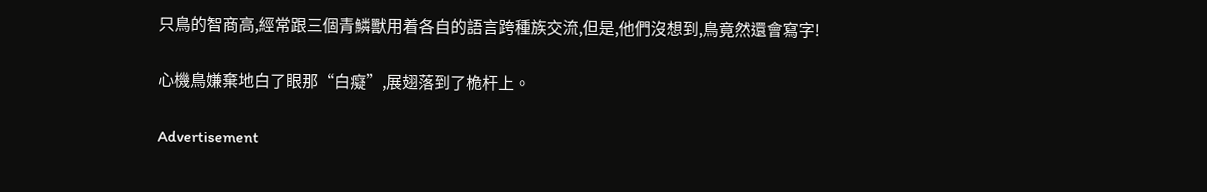只鳥的智商高,經常跟三個青鱗獸用着各自的語言跨種族交流,但是,他們沒想到,鳥竟然還會寫字!

心機鳥嫌棄地白了眼那“白癡”,展翅落到了桅杆上。

Advertisement